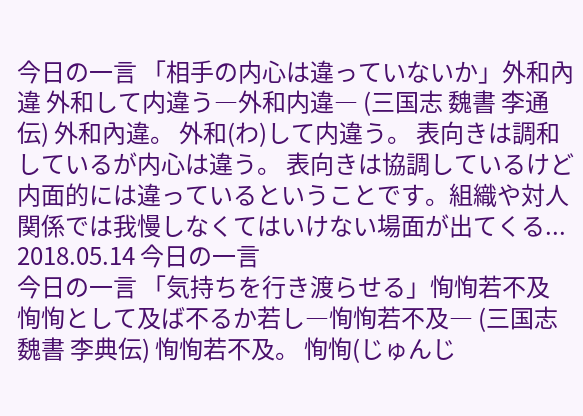今日の一言 「相手の内心は違っていないか」外和內違 外和して内違う―外和内違― (三国志 魏書 李通伝) 外和內違。 外和(わ)して内違う。 表向きは調和しているが内心は違う。 表向きは協調しているけど内面的には違っているということです。組織や対人関係では我慢しなくてはいけない場面が出てくる... 2018.05.14 今日の一言
今日の一言 「気持ちを行き渡らせる」恂恂若不及 恂恂として及ば不るか若し―恂恂若不及― (三国志 魏書 李典伝) 恂恂若不及。 恂恂(じゅんじ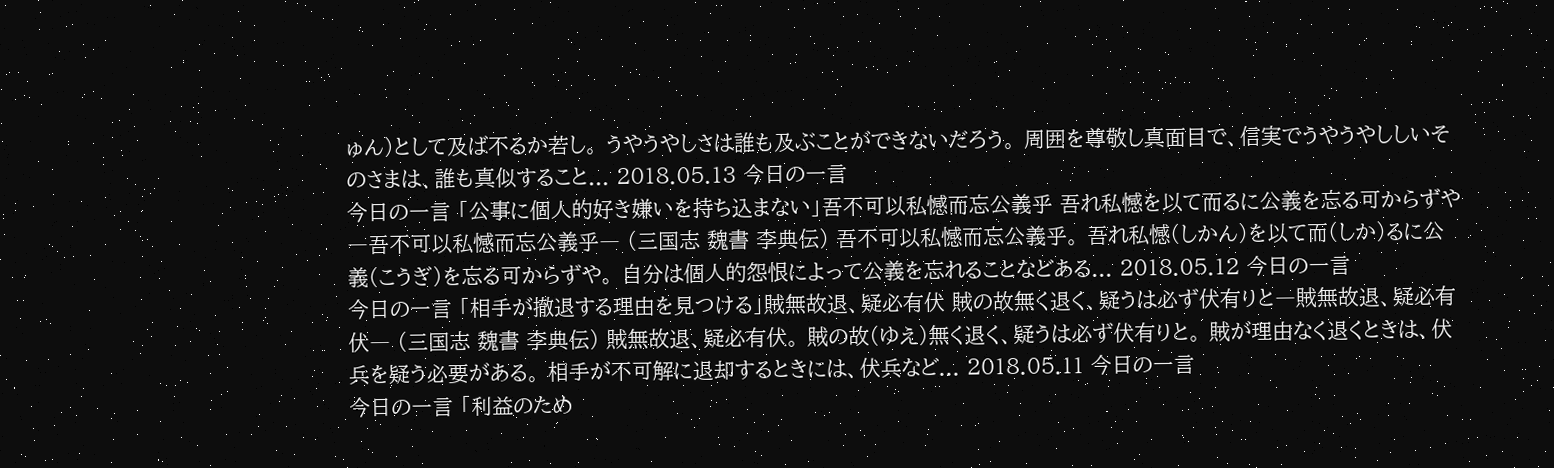ゅん)として及ば不るか若し。 うやうやしさは誰も及ぶことができないだろう。 周囲を尊敬し真面目で、信実でうやうやししいそのさまは、誰も真似すること... 2018.05.13 今日の一言
今日の一言 「公事に個人的好き嫌いを持ち込まない」吾不可以私憾而忘公義乎 吾れ私憾を以て而るに公義を忘る可からずや―吾不可以私憾而忘公義乎― (三国志 魏書 李典伝) 吾不可以私憾而忘公義乎。 吾れ私憾(しかん)を以て而(しか)るに公義(こうぎ)を忘る可からずや。 自分は個人的怨恨によって公義を忘れることなどある... 2018.05.12 今日の一言
今日の一言 「相手が撤退する理由を見つける」賊無故退、疑必有伏 賊の故無く退く、疑うは必ず伏有りと―賊無故退、疑必有伏― (三国志 魏書 李典伝) 賊無故退、疑必有伏。 賊の故(ゆえ)無く退く、疑うは必ず伏有りと。 賊が理由なく退くときは、伏兵を疑う必要がある。 相手が不可解に退却するときには、伏兵など... 2018.05.11 今日の一言
今日の一言 「利益のため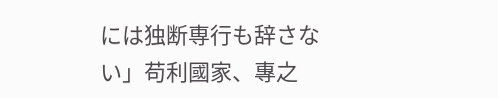には独断専行も辞さない」苟利國家、專之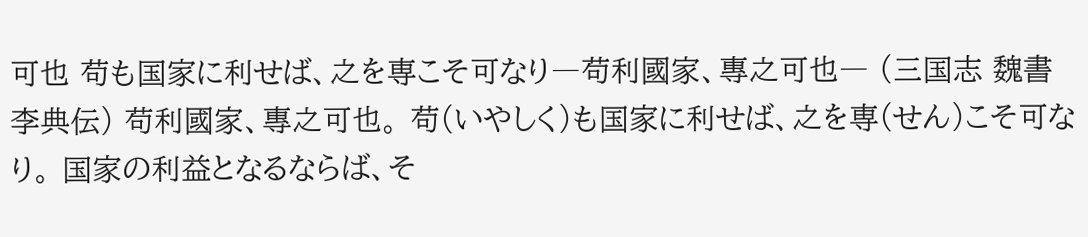可也 苟も国家に利せば、之を専こそ可なり―苟利國家、專之可也― (三国志 魏書 李典伝) 苟利國家、專之可也。 苟(いやしく)も国家に利せば、之を専(せん)こそ可なり。 国家の利益となるならば、そ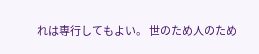れは専行してもよい。 世のため人のため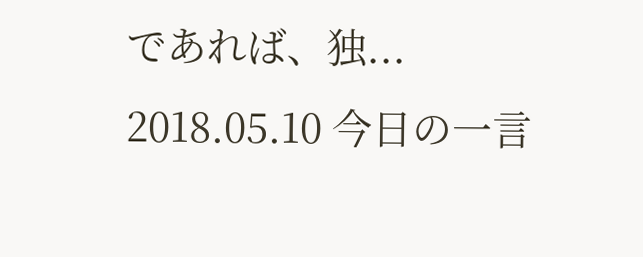であれば、独... 2018.05.10 今日の一言